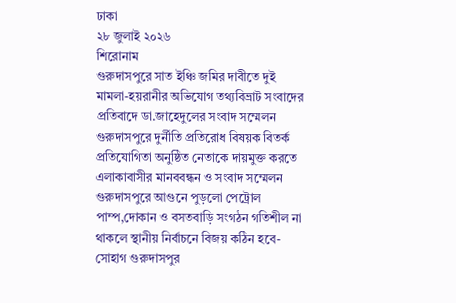ঢাকা
২৮ জুলাই ২০২৬
শিরোনাম
গুরুদাসপুরে সাত ইঞ্চি জমির দাবীতে দুই মামলা-হয়রানীর অভিযোগ তথ্যবিভ্রাট সংবাদের প্রতিবাদে ডা.জাহেদুলের সংবাদ সম্মেলন গুরুদাসপুরে দুর্নীতি প্রতিরোধ বিষয়ক বিতর্ক প্রতিযোগিতা অনুষ্ঠিত নেতাকে দায়মুক্ত করতে এলাকাবাসীর মানববন্ধন ও সংবাদ সম্মেলন গুরুদাসপুরে আগুনে পুড়লো পেট্রোল পাম্প,দোকান ও বসতবাড়ি সংগঠন গতিশীল না থাকলে স্থানীয় নির্বাচনে বিজয় কঠিন হবে-সোহাগ গুরুদাসপুর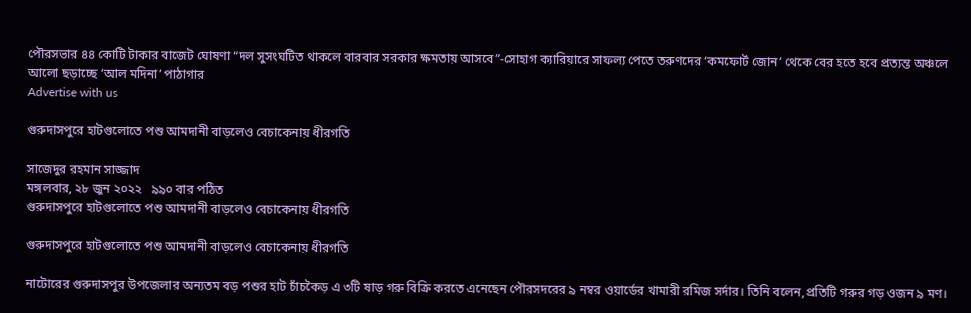পৌরসভার ৪৪ কোটি টাকার বাজেট ঘোষণা “দল সুসংঘটিত থাকলে বারবার সরকার ক্ষমতায় আসবে”-সোহাগ ক্যারিয়ারে সাফল্য পেতে তরুণদের ‘কমফোর্ট জোন’ থেকে বের হতে হবে প্রত্যন্ত অঞ্চলে আলো ছড়াচ্ছে ‘আল মদিনা’ পাঠাগার
Advertise with us

গুরুদাসপুরে হাটগুলোতে পশু আমদানী বাড়লেও বেচাকেনায় ধীরগতি

সাজেদুর রহমান সাজ্জাদ
মঙ্গলবার, ২৮ জুন ২০২২   ৯৯০ বার পঠিত
গুরুদাসপুরে হাটগুলোতে পশু আমদানী বাড়লেও বেচাকেনায় ধীরগতি

গুরুদাসপুরে হাটগুলোতে পশু আমদানী বাড়লেও বেচাকেনায় ধীরগতি

নাটোরের গুরুদাসপুর উপজেলার অন্যতম বড় পশুর হাট চাঁচকৈড় এ ৩টি ষাড় গরু বিক্রি করতে এনেছেন পৌরসদরের ৯ নম্বর ওয়ার্ডের খামারী রমিজ সর্দার। তিনি বলেন,প্রতিটি গরুর গড় ওজন ৯ মণ।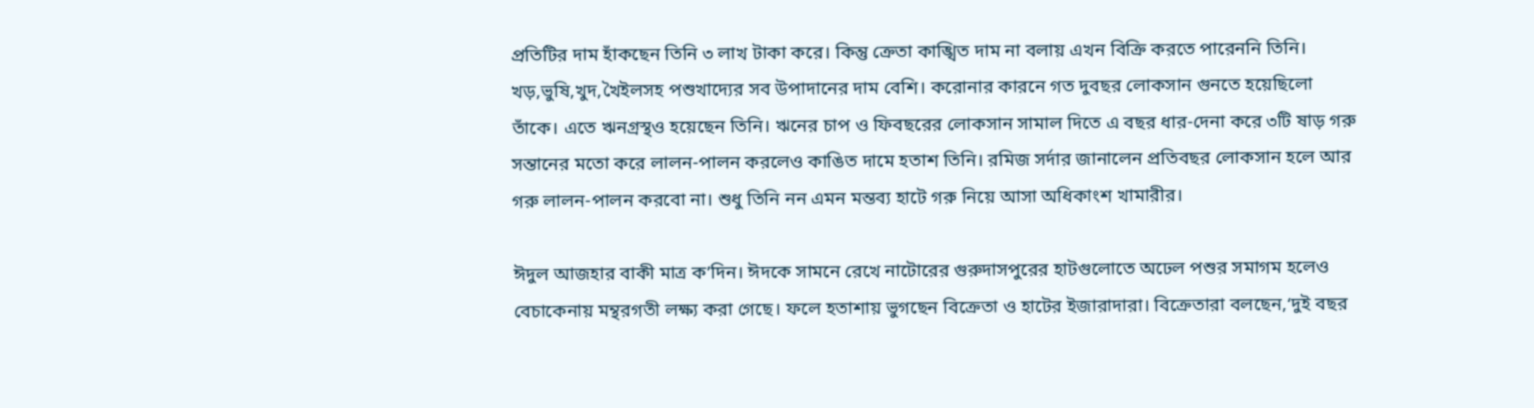প্রতিটির দাম হাঁকছেন তিনি ৩ লাখ টাকা করে। কিন্তু ক্রেতা কাঙ্খিত দাম না বলায় এখন বিক্রি করতে পারেননি তিনি। খড়,ভুষি,খুদ,খৈইলসহ পশুখাদ্যের সব উপাদানের দাম বেশি। করোনার কারনে গত দুবছর লোকসান গুনতে হয়েছিলো তাঁকে। এতে ঋনগ্রস্থও হয়েছেন তিনি। ঋনের চাপ ও ফিবছরের লোকসান সামাল দিতে এ বছর ধার-দেনা করে ৩টি ষাড় গরু সন্তানের মতো করে লালন-পালন করলেও কাঙিত দামে হতাশ তিনি। রমিজ সর্দার জানালেন প্রতিবছর লোকসান হলে আর গরু লালন-পালন করবো না। শুধু তিনি নন এমন মন্তব্য হাটে গরু নিয়ে আসা অধিকাংশ খামারীর।

ঈদুল আজহার বাকী মাত্র ক’দিন। ঈদকে সামনে রেখে নাটোরের গুরুদাসপুরের হাটগুলোতে অঢেল পশুর সমাগম হলেও বেচাকেনায় মন্থরগতী লক্ষ্য করা গেছে। ফলে হতাশায় ভুগছেন বিক্রেতা ও হাটের ইজারাদারা। বিক্রেতারা বলছেন,‘দুই বছর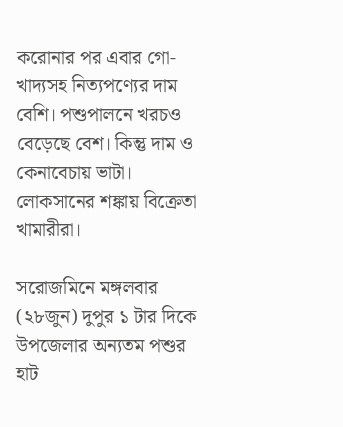করোনার পর এবার গো-খাদ্যসহ নিত্যপণ্যের দাম বেশি। পশুপালনে খরচও বেড়েছে বেশ। কিন্তু দাম ও কেনাবেচায় ভাটা। লোকসানের শঙ্কায় বিক্রেতা খামারীরা।

সরোজমিনে মঙ্গলবার (২৮জুন) দুপুর ১ টার দিকে উপজেলার অন্যতম পশুর হাট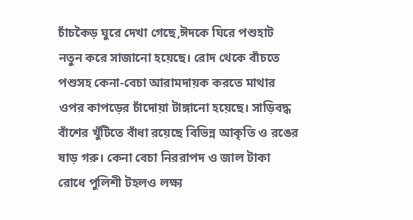চাঁচকৈড় ঘুরে দেখা গেছে,ঈদকে ঘিরে পশুহাট নতুন করে সাজানো হয়েছে। রোদ থেকে বাঁচতে পশুসহ কেনা-বেচা আরামদায়ক করতে মাথার ওপর কাপড়ের চাঁদোয়া টাঙ্গানো হয়েছে। সাড়িবদ্ধ বাঁশের খুঁটিতে বাঁধা রয়েছে বিভিন্ন আকৃতি ও রঙের ষাড় গরু। কেনা বেচা নিররাপদ ও জাল টাকা রোধে পুলিশী টহলও লক্ষ্য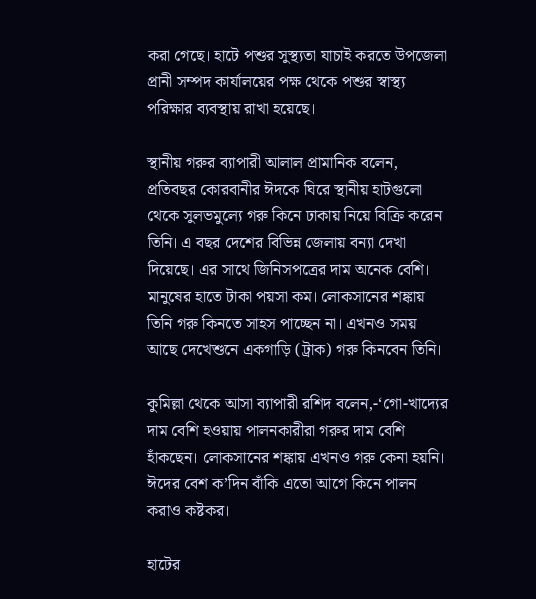করা গেছে। হাটে পশুর সুস্থ্যতা যাচাই করতে উপজেলা প্রানী সম্পদ কার্যালয়ের পক্ষ থেকে পশুর স্বাস্থ্য পরিক্ষার ব্যবস্থায় রাখা হয়েছে।

স্থানীয় গরুর ব্যাপারী আলাল প্রামানিক বলেন, প্রতিবছর কোরবানীর ঈদকে ঘিরে স্থানীয় হাটগুলো থেকে সুলভমুল্যে গরু কিনে ঢাকায় নিয়ে বিক্রি করেন তিনি। এ বছর দেশের বিভিন্ন জেলায় বন্যা দেখা দিয়েছে। এর সাথে জিনিসপত্রের দাম অনেক বেশি। মানুষের হাতে টাকা পয়সা কম। লোকসানের শঙ্কায় তিনি গরু কিনতে সাহস পাচ্ছেন না। এখনও সময় আছে দেখেশুনে একগাড়ি (ট্রাক) গরু কিনবেন তিনি।

কুমিল্লা থেকে আসা ব্যাপারী রশিদ বলেন,-‘গো-খাদ্যের দাম বেশি হওয়ায় পালনকারীরা গরুর দাম বেশি হাঁকছেন। লোকসানের শঙ্কায় এখনও গরু কেনা হয়নি। ঈদের বেশ ক’দিন বাঁকি এতো আগে কিনে পালন করাও কষ্টকর।

হাটের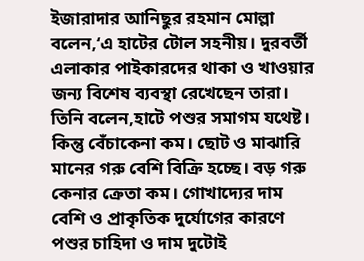ইজারাদার আনিছুর রহমান মোল্লা বলেন,‘এ হাটের টোল সহনীয়। দুরবর্তী এলাকার পাইকারদের থাকা ও খাওয়ার জন্য বিশেষ ব্যবস্থা রেখেছেন তারা। তিনি বলেন,হাটে পশুর সমাগম যথেষ্ট। কিন্তু বেঁচাকেনা কম। ছোট ও মাঝারি মানের গরু বেশি বিক্রি হচ্ছে। বড় গরু কেনার ক্রেতা কম। গোখাদ্যের দাম বেশি ও প্রাকৃতিক দুর্যোগের কারণে পশুর চাহিদা ও দাম দুটোই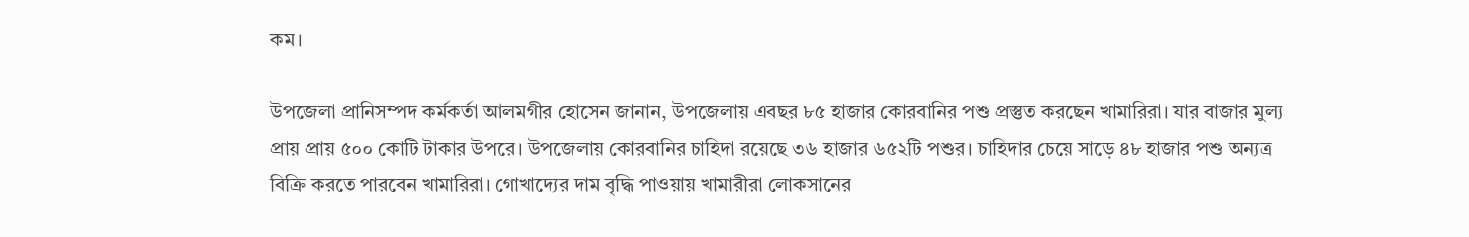কম।

উপজেলা প্রানিসম্পদ কর্মকর্তা আলমগীর হোসেন জানান, উপজেলায় এবছর ৮৫ হাজার কোরবানির পশু প্রস্তুত করছেন খামারিরা। যার বাজার মুল্য প্রায় প্রায় ৫০০ কোটি টাকার উপরে। উপজেলায় কোরবানির চাহিদা রয়েছে ৩৬ হাজার ৬৫২টি পশুর। চাহিদার চেয়ে সাড়ে ৪৮ হাজার পশু অন্যত্র বিক্রি করতে পারবেন খামারিরা। গোখাদ্যের দাম বৃদ্ধি পাওয়ায় খামারীরা লোকসানের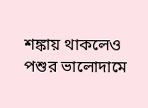শঙ্কায় থাকলেও পশুর ভালোদামে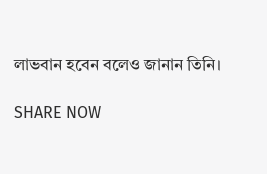লাভবান হবেন বলেও জানান তিনি।

SHARE NOW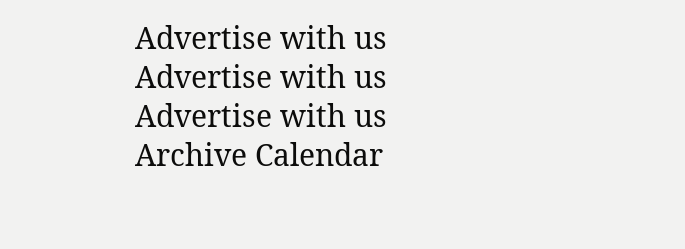Advertise with us
Advertise with us
Advertise with us
Archive Calendar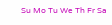Su Mo Tu We Th Fr Sa